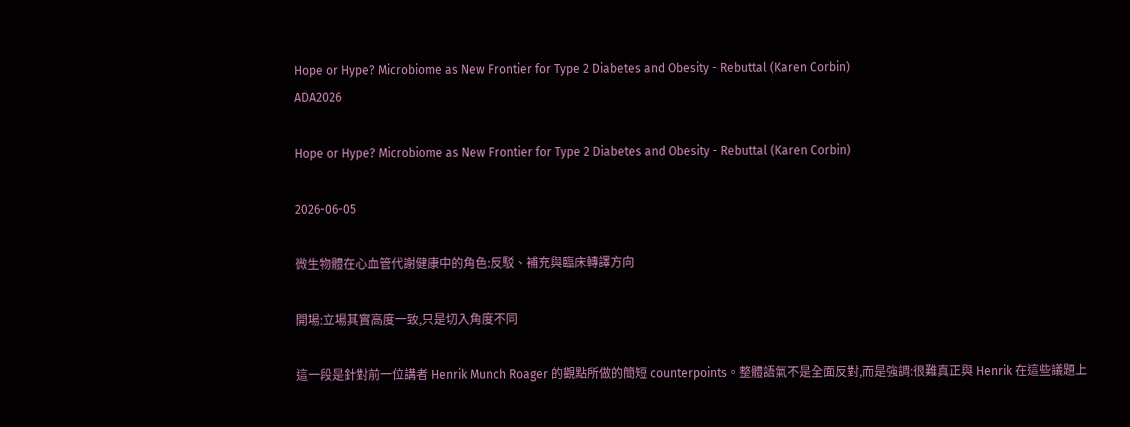Hope or Hype? Microbiome as New Frontier for Type 2 Diabetes and Obesity - Rebuttal (Karen Corbin)
ADA2026

Hope or Hype? Microbiome as New Frontier for Type 2 Diabetes and Obesity - Rebuttal (Karen Corbin)

2026-06-05

微生物體在心血管代謝健康中的角色:反駁、補充與臨床轉譯方向

開場:立場其實高度一致,只是切入角度不同

這一段是針對前一位講者 Henrik Munch Roager 的觀點所做的簡短 counterpoints。整體語氣不是全面反對,而是強調:很難真正與 Henrik 在這些議題上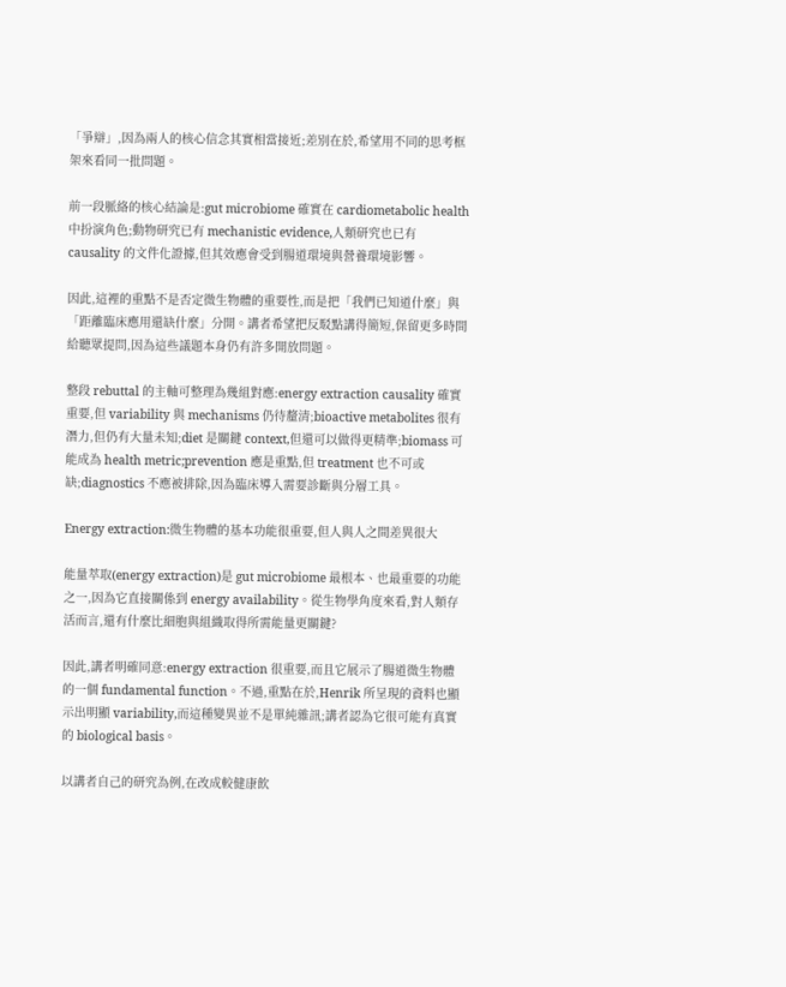「爭辯」,因為兩人的核心信念其實相當接近;差別在於,希望用不同的思考框架來看同一批問題。

前一段脈絡的核心結論是:gut microbiome 確實在 cardiometabolic health 中扮演角色;動物研究已有 mechanistic evidence,人類研究也已有 causality 的文件化證據,但其效應會受到腸道環境與營養環境影響。

因此,這裡的重點不是否定微生物體的重要性,而是把「我們已知道什麼」與「距離臨床應用還缺什麼」分開。講者希望把反駁點講得簡短,保留更多時間給聽眾提問,因為這些議題本身仍有許多開放問題。

整段 rebuttal 的主軸可整理為幾組對應:energy extraction causality 確實重要,但 variability 與 mechanisms 仍待釐清;bioactive metabolites 很有潛力,但仍有大量未知;diet 是關鍵 context,但還可以做得更精準;biomass 可能成為 health metric;prevention 應是重點,但 treatment 也不可或缺;diagnostics 不應被排除,因為臨床導入需要診斷與分層工具。

Energy extraction:微生物體的基本功能很重要,但人與人之間差異很大

能量萃取(energy extraction)是 gut microbiome 最根本、也最重要的功能之一,因為它直接關係到 energy availability。從生物學角度來看,對人類存活而言,還有什麼比細胞與組織取得所需能量更關鍵?

因此,講者明確同意:energy extraction 很重要,而且它展示了腸道微生物體的一個 fundamental function。不過,重點在於,Henrik 所呈現的資料也顯示出明顯 variability,而這種變異並不是單純雜訊;講者認為它很可能有真實的 biological basis。

以講者自己的研究為例,在改成較健康飲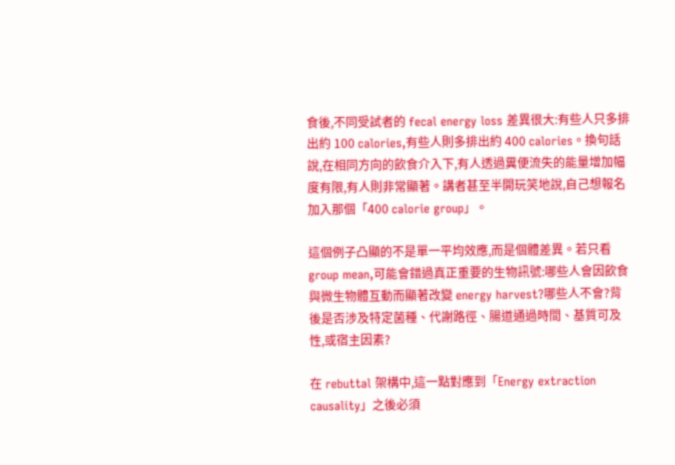食後,不同受試者的 fecal energy loss 差異很大:有些人只多排出約 100 calories,有些人則多排出約 400 calories。換句話說,在相同方向的飲食介入下,有人透過糞便流失的能量增加幅度有限,有人則非常顯著。講者甚至半開玩笑地說,自己想報名加入那個「400 calorie group」。

這個例子凸顯的不是單一平均效應,而是個體差異。若只看 group mean,可能會錯過真正重要的生物訊號:哪些人會因飲食與微生物體互動而顯著改變 energy harvest?哪些人不會?背後是否涉及特定菌種、代謝路徑、腸道通過時間、基質可及性,或宿主因素?

在 rebuttal 架構中,這一點對應到「Energy extraction causality」之後必須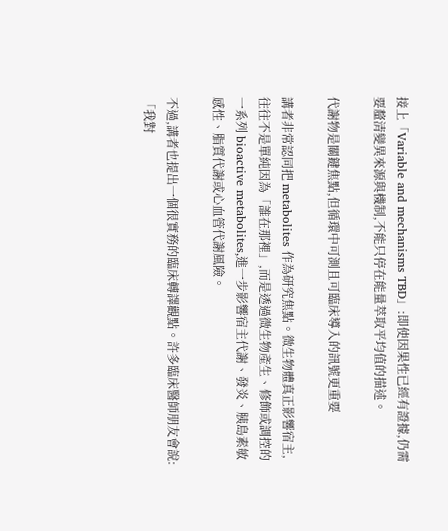接上「Variable and mechanisms TBD」:即使因果性已經有證據,仍需要釐清變異來源與機制,不能只停在能量萃取平均值的描述。

代謝物是關鍵焦點,但循環中可測且可臨床導入的訊號更重要

講者非常認同把 metabolites 作為研究焦點。微生物體真正影響宿主,往往不是單純因為「誰在那裡」,而是透過微生物產生、修飾或調控的一系列 bioactive metabolites,進一步影響宿主代謝、發炎、胰島素敏感性、脂質代謝或心血管代謝風險。

不過,講者也提出一個很實務的臨床轉譯觀點。許多臨床醫師朋友會說:「我對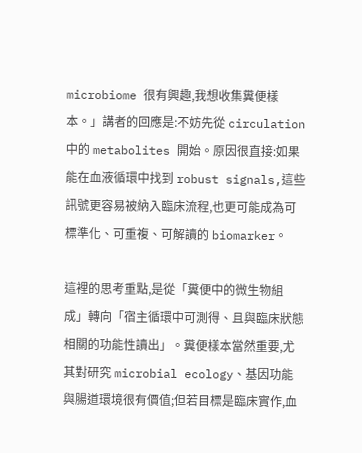microbiome 很有興趣,我想收集糞便樣本。」講者的回應是:不妨先從 circulation 中的 metabolites 開始。原因很直接:如果能在血液循環中找到 robust signals,這些訊號更容易被納入臨床流程,也更可能成為可標準化、可重複、可解讀的 biomarker。

這裡的思考重點,是從「糞便中的微生物組成」轉向「宿主循環中可測得、且與臨床狀態相關的功能性讀出」。糞便樣本當然重要,尤其對研究 microbial ecology、基因功能與腸道環境很有價值;但若目標是臨床實作,血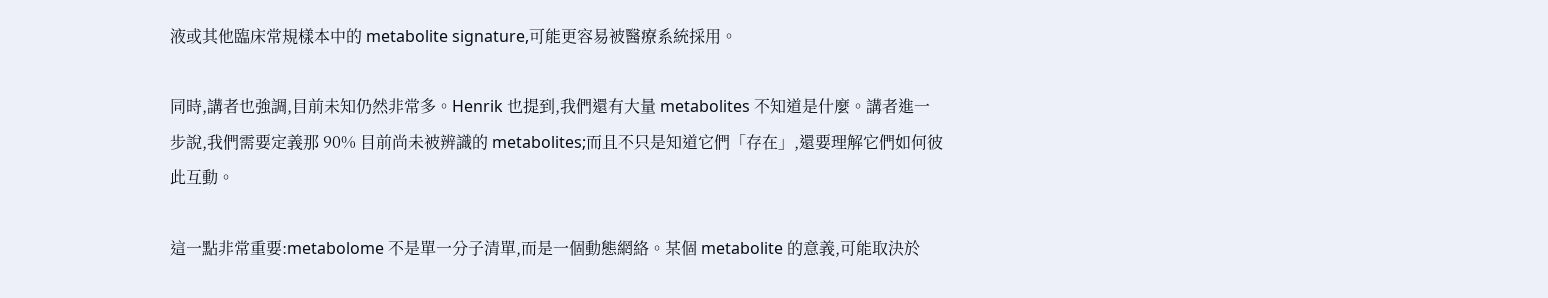液或其他臨床常規樣本中的 metabolite signature,可能更容易被醫療系統採用。

同時,講者也強調,目前未知仍然非常多。Henrik 也提到,我們還有大量 metabolites 不知道是什麼。講者進一步說,我們需要定義那 90% 目前尚未被辨識的 metabolites;而且不只是知道它們「存在」,還要理解它們如何彼此互動。

這一點非常重要:metabolome 不是單一分子清單,而是一個動態網絡。某個 metabolite 的意義,可能取決於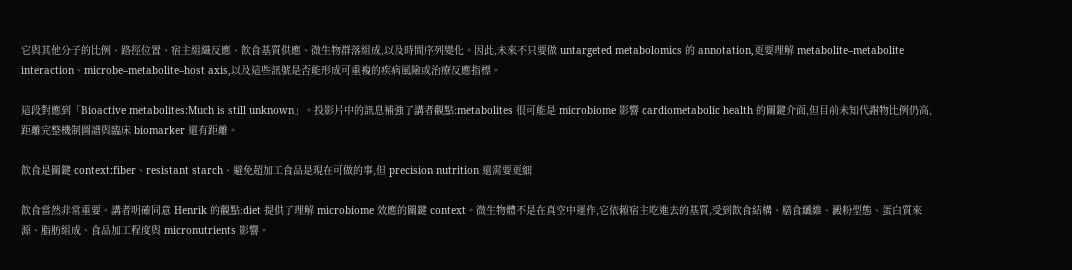它與其他分子的比例、路徑位置、宿主組織反應、飲食基質供應、微生物群落組成,以及時間序列變化。因此,未來不只要做 untargeted metabolomics 的 annotation,更要理解 metabolite–metabolite interaction、microbe–metabolite–host axis,以及這些訊號是否能形成可重複的疾病風險或治療反應指標。

這段對應到「Bioactive metabolites:Much is still unknown」。投影片中的訊息補強了講者觀點:metabolites 很可能是 microbiome 影響 cardiometabolic health 的關鍵介面,但目前未知代謝物比例仍高,距離完整機制圖譜與臨床 biomarker 還有距離。

飲食是關鍵 context:fiber、resistant starch、避免超加工食品是現在可做的事,但 precision nutrition 還需要更細

飲食當然非常重要。講者明確同意 Henrik 的觀點:diet 提供了理解 microbiome 效應的關鍵 context。微生物體不是在真空中運作,它依賴宿主吃進去的基質,受到飲食結構、膳食纖維、澱粉型態、蛋白質來源、脂肪組成、食品加工程度與 micronutrients 影響。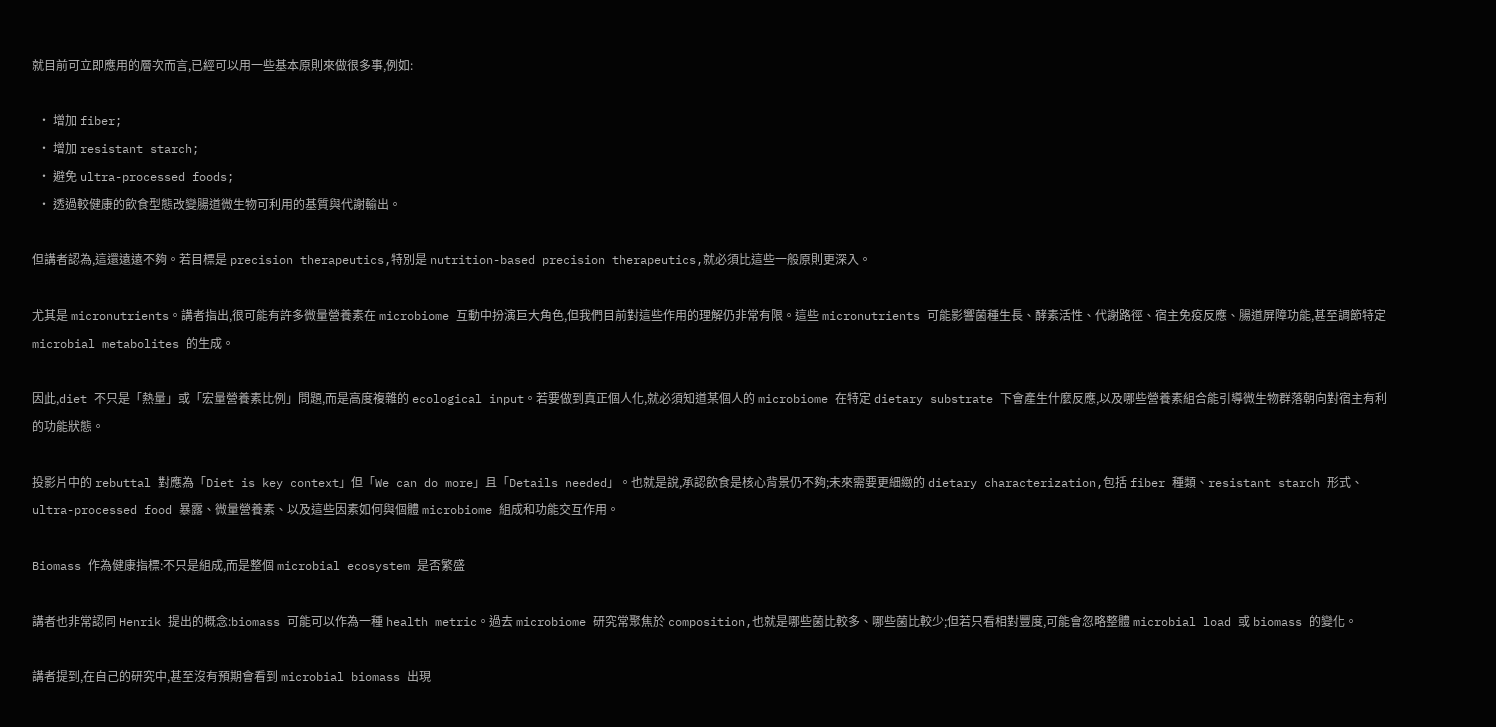就目前可立即應用的層次而言,已經可以用一些基本原則來做很多事,例如:

  • 增加 fiber;
  • 增加 resistant starch;
  • 避免 ultra-processed foods;
  • 透過較健康的飲食型態改變腸道微生物可利用的基質與代謝輸出。

但講者認為,這還遠遠不夠。若目標是 precision therapeutics,特別是 nutrition-based precision therapeutics,就必須比這些一般原則更深入。

尤其是 micronutrients。講者指出,很可能有許多微量營養素在 microbiome 互動中扮演巨大角色,但我們目前對這些作用的理解仍非常有限。這些 micronutrients 可能影響菌種生長、酵素活性、代謝路徑、宿主免疫反應、腸道屏障功能,甚至調節特定 microbial metabolites 的生成。

因此,diet 不只是「熱量」或「宏量營養素比例」問題,而是高度複雜的 ecological input。若要做到真正個人化,就必須知道某個人的 microbiome 在特定 dietary substrate 下會產生什麼反應,以及哪些營養素組合能引導微生物群落朝向對宿主有利的功能狀態。

投影片中的 rebuttal 對應為「Diet is key context」但「We can do more」且「Details needed」。也就是說,承認飲食是核心背景仍不夠;未來需要更細緻的 dietary characterization,包括 fiber 種類、resistant starch 形式、ultra-processed food 暴露、微量營養素、以及這些因素如何與個體 microbiome 組成和功能交互作用。

Biomass 作為健康指標:不只是組成,而是整個 microbial ecosystem 是否繁盛

講者也非常認同 Henrik 提出的概念:biomass 可能可以作為一種 health metric。過去 microbiome 研究常聚焦於 composition,也就是哪些菌比較多、哪些菌比較少;但若只看相對豐度,可能會忽略整體 microbial load 或 biomass 的變化。

講者提到,在自己的研究中,甚至沒有預期會看到 microbial biomass 出現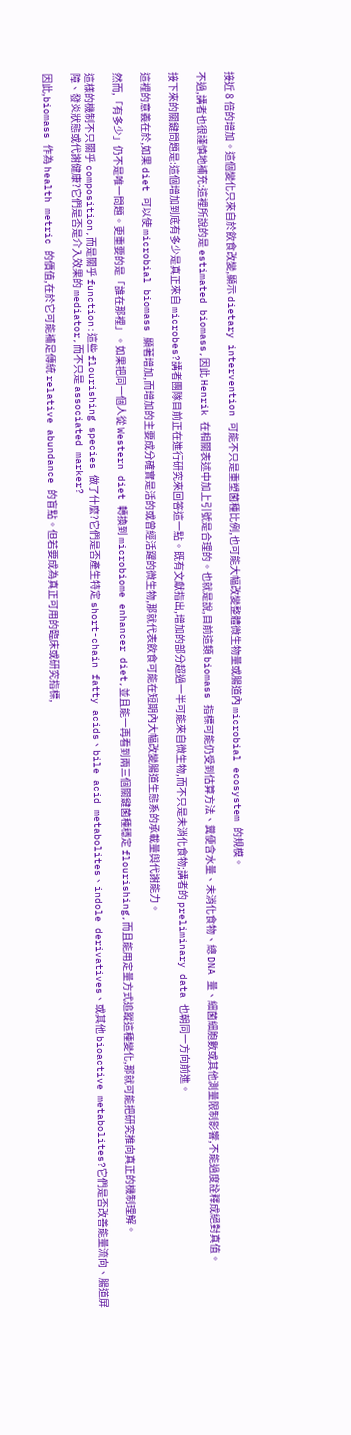接近 8 倍的增加。這個變化只來自於飲食改變,顯示 dietary intervention 可能不只是重塑菌種比例,也可能大幅改變整體微生物量或腸道內 microbial ecosystem 的規模。

不過,講者也很謹慎地補充:這裡所說的是 estimated biomass,因此 Henrik 在相關表述中加上引號是合理的。也就是說,目前這類 biomass 指標可能仍受到估算方法、糞便含水量、未消化食物、總 DNA 量、細菌細胞數或其他測量限制影響,不能過度詮釋成絕對真值。

接下來的關鍵問題是:這個增加到底有多少是真正來自 microbes?講者團隊目前正在進行研究來回答這一點。既有文獻指出,增加的部分超過一半可能來自微生物,而不只是未消化食物;講者的 preliminary data 也朝同一方向前進。

這裡的意義在於,如果 diet 可以使 microbial biomass 顯著增加,而增加的主要成分確實是活的或曾經活躍的微生物,那就代表飲食可能在短期內大幅改變腸道生態系的承載量與代謝能力。

然而,「有多少」仍不是唯一問題。更重要的是「誰在那裡」。如果把同一個人從 Western diet 轉換到 microbiome enhancer diet,並且能一再看到兩三個關鍵菌種穩定 flourishing,而且能用定量方式追蹤這種變化,那就可能把研究推向真正的機制理解。

這樣的機制不只關乎 composition,而是關乎 function:這些 flourishing species 做了什麼?它們是否產生特定 short-chain fatty acids、bile acid metabolites、indole derivatives、或其他 bioactive metabolites?它們是否改善能量流向、腸道屏障、發炎狀態或代謝健康?它們是否是介入效果的 mediator,而不只是 associated marker?

因此,biomass 作為 health metric 的價值,在於它可能補足傳統 relative abundance 的盲點。但若要成為真正可用的臨床或研究指標,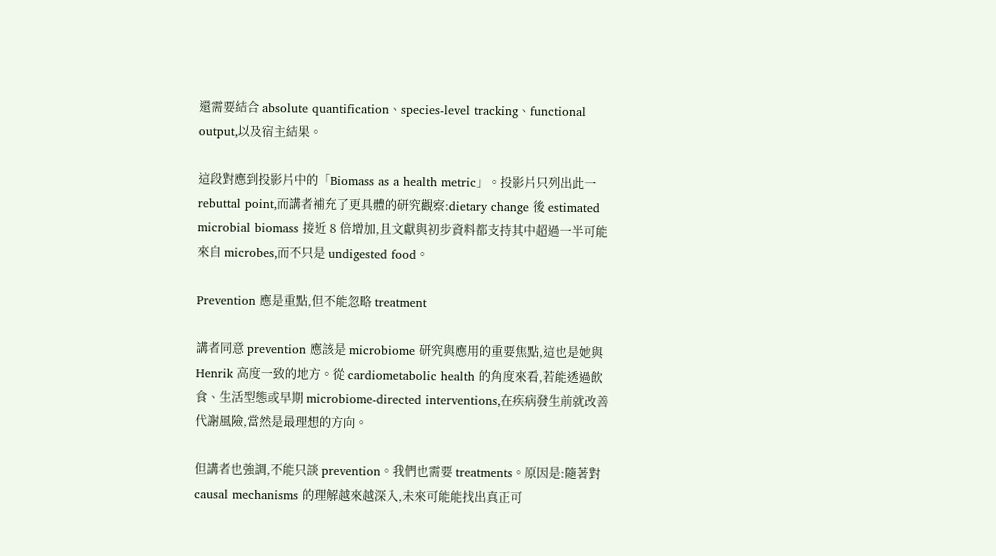還需要結合 absolute quantification、species-level tracking、functional output,以及宿主結果。

這段對應到投影片中的「Biomass as a health metric」。投影片只列出此一 rebuttal point,而講者補充了更具體的研究觀察:dietary change 後 estimated microbial biomass 接近 8 倍增加,且文獻與初步資料都支持其中超過一半可能來自 microbes,而不只是 undigested food。

Prevention 應是重點,但不能忽略 treatment

講者同意 prevention 應該是 microbiome 研究與應用的重要焦點,這也是她與 Henrik 高度一致的地方。從 cardiometabolic health 的角度來看,若能透過飲食、生活型態或早期 microbiome-directed interventions,在疾病發生前就改善代謝風險,當然是最理想的方向。

但講者也強調,不能只談 prevention。我們也需要 treatments。原因是:隨著對 causal mechanisms 的理解越來越深入,未來可能能找出真正可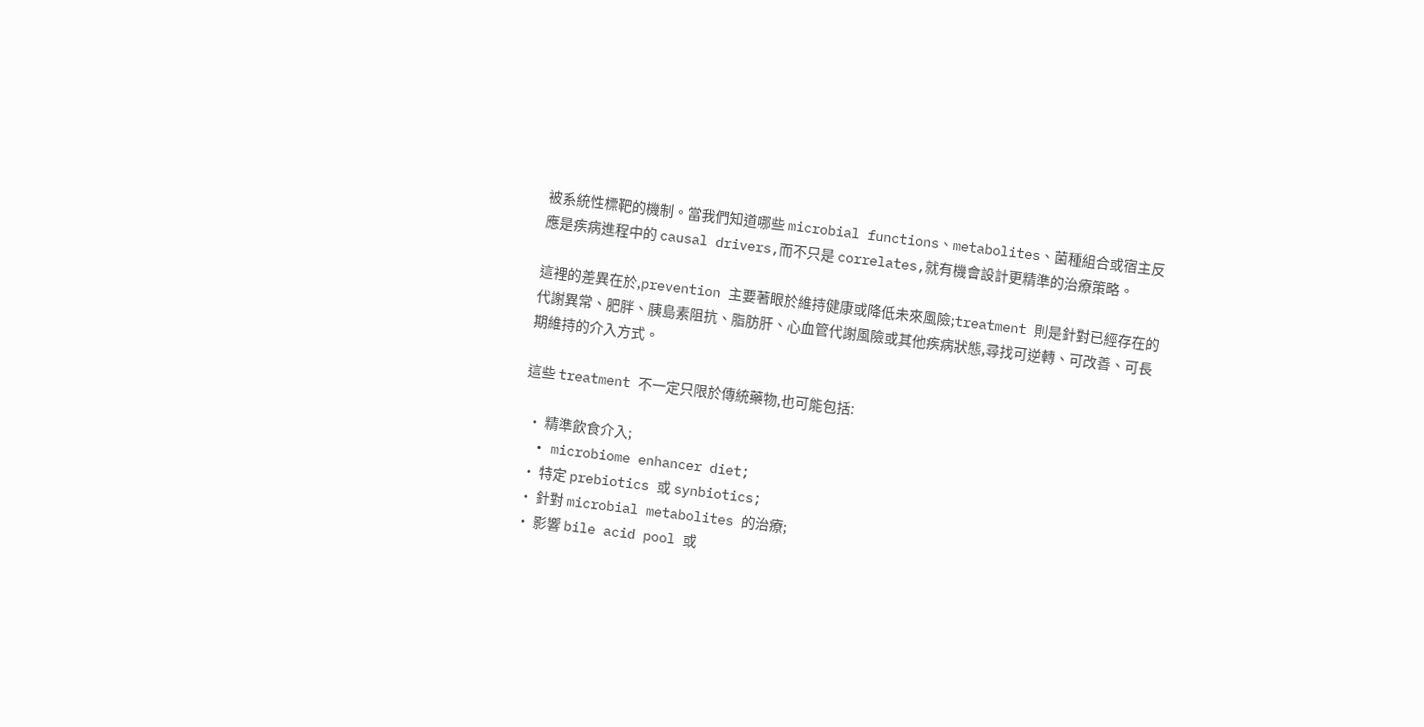被系統性標靶的機制。當我們知道哪些 microbial functions、metabolites、菌種組合或宿主反應是疾病進程中的 causal drivers,而不只是 correlates,就有機會設計更精準的治療策略。

這裡的差異在於,prevention 主要著眼於維持健康或降低未來風險;treatment 則是針對已經存在的代謝異常、肥胖、胰島素阻抗、脂肪肝、心血管代謝風險或其他疾病狀態,尋找可逆轉、可改善、可長期維持的介入方式。

這些 treatment 不一定只限於傳統藥物,也可能包括:

  • 精準飲食介入;
  • microbiome enhancer diet;
  • 特定 prebiotics 或 synbiotics;
  • 針對 microbial metabolites 的治療;
  • 影響 bile acid pool 或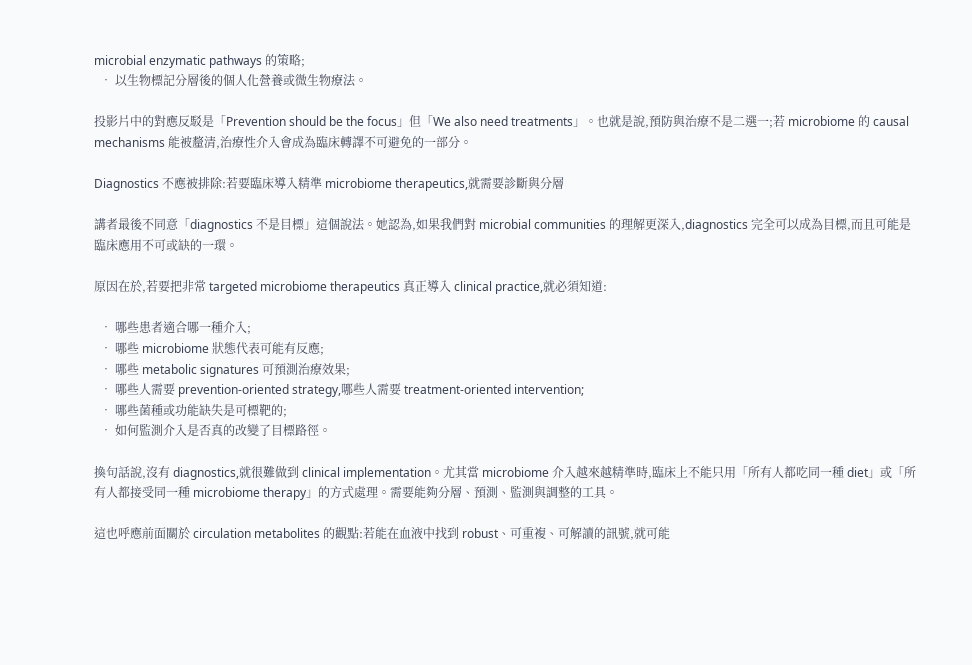microbial enzymatic pathways 的策略;
  • 以生物標記分層後的個人化營養或微生物療法。

投影片中的對應反駁是「Prevention should be the focus」但「We also need treatments」。也就是說,預防與治療不是二選一;若 microbiome 的 causal mechanisms 能被釐清,治療性介入會成為臨床轉譯不可避免的一部分。

Diagnostics 不應被排除:若要臨床導入精準 microbiome therapeutics,就需要診斷與分層

講者最後不同意「diagnostics 不是目標」這個說法。她認為,如果我們對 microbial communities 的理解更深入,diagnostics 完全可以成為目標,而且可能是臨床應用不可或缺的一環。

原因在於,若要把非常 targeted microbiome therapeutics 真正導入 clinical practice,就必須知道:

  • 哪些患者適合哪一種介入;
  • 哪些 microbiome 狀態代表可能有反應;
  • 哪些 metabolic signatures 可預測治療效果;
  • 哪些人需要 prevention-oriented strategy,哪些人需要 treatment-oriented intervention;
  • 哪些菌種或功能缺失是可標靶的;
  • 如何監測介入是否真的改變了目標路徑。

換句話說,沒有 diagnostics,就很難做到 clinical implementation。尤其當 microbiome 介入越來越精準時,臨床上不能只用「所有人都吃同一種 diet」或「所有人都接受同一種 microbiome therapy」的方式處理。需要能夠分層、預測、監測與調整的工具。

這也呼應前面關於 circulation metabolites 的觀點:若能在血液中找到 robust、可重複、可解讀的訊號,就可能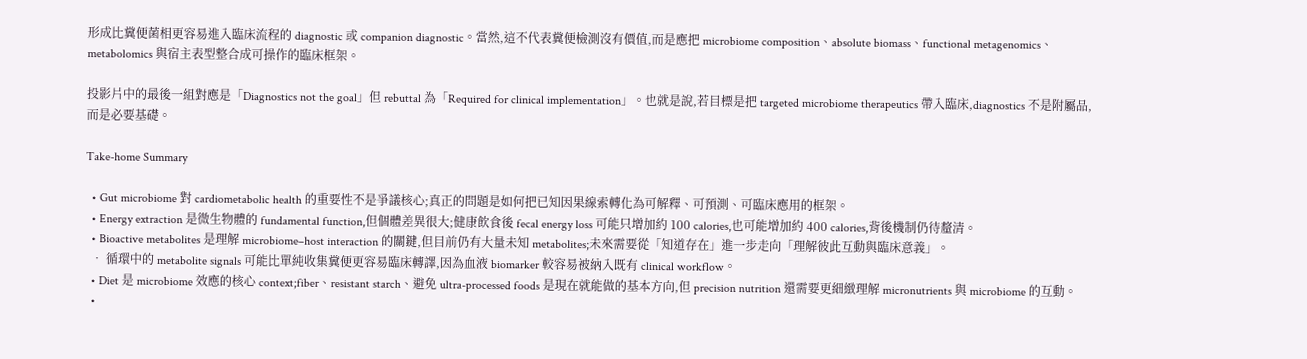形成比糞便菌相更容易進入臨床流程的 diagnostic 或 companion diagnostic。當然,這不代表糞便檢測沒有價值,而是應把 microbiome composition、absolute biomass、functional metagenomics、metabolomics 與宿主表型整合成可操作的臨床框架。

投影片中的最後一組對應是「Diagnostics not the goal」但 rebuttal 為「Required for clinical implementation」。也就是說,若目標是把 targeted microbiome therapeutics 帶入臨床,diagnostics 不是附屬品,而是必要基礎。

Take-home Summary

  • Gut microbiome 對 cardiometabolic health 的重要性不是爭議核心;真正的問題是如何把已知因果線索轉化為可解釋、可預測、可臨床應用的框架。
  • Energy extraction 是微生物體的 fundamental function,但個體差異很大;健康飲食後 fecal energy loss 可能只增加約 100 calories,也可能增加約 400 calories,背後機制仍待釐清。
  • Bioactive metabolites 是理解 microbiome–host interaction 的關鍵,但目前仍有大量未知 metabolites;未來需要從「知道存在」進一步走向「理解彼此互動與臨床意義」。
  • 循環中的 metabolite signals 可能比單純收集糞便更容易臨床轉譯,因為血液 biomarker 較容易被納入既有 clinical workflow。
  • Diet 是 microbiome 效應的核心 context;fiber、resistant starch、避免 ultra-processed foods 是現在就能做的基本方向,但 precision nutrition 還需要更細緻理解 micronutrients 與 microbiome 的互動。
  •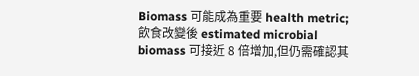Biomass 可能成為重要 health metric;飲食改變後 estimated microbial biomass 可接近 8 倍增加,但仍需確認其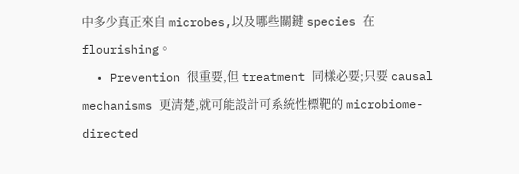中多少真正來自 microbes,以及哪些關鍵 species 在 flourishing。
  • Prevention 很重要,但 treatment 同樣必要;只要 causal mechanisms 更清楚,就可能設計可系統性標靶的 microbiome-directed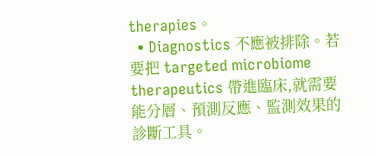therapies。
  • Diagnostics 不應被排除。若要把 targeted microbiome therapeutics 帶進臨床,就需要能分層、預測反應、監測效果的診斷工具。